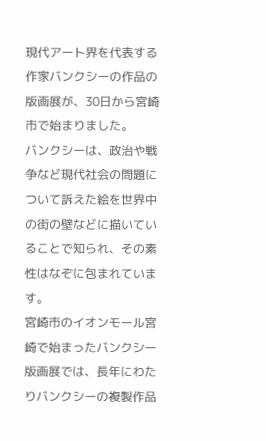現代アート界を代表する作家バンクシーの作品の版画展が、30日から宮崎市で始まりました。
バンクシーは、政治や戦争など現代社会の問題について訴えた絵を世界中の街の壁などに描いていることで知られ、その素性はなぞに包まれています。
宮崎市のイオンモール宮崎で始まったバンクシー版画展では、長年にわたりバンクシーの複製作品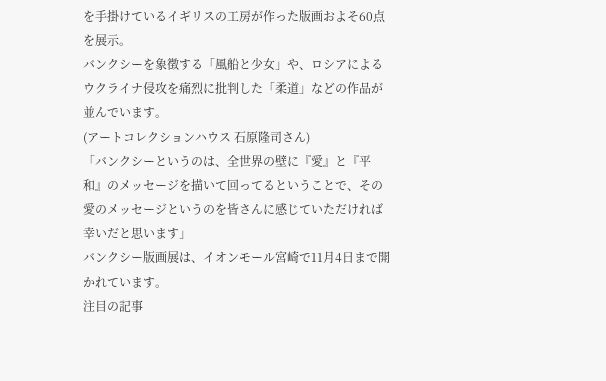を手掛けているイギリスの工房が作った版画およそ60点を展示。
バンクシーを象徴する「風船と少女」や、ロシアによるウクライナ侵攻を痛烈に批判した「柔道」などの作品が並んでいます。
(アートコレクションハウス 石原隆司さん)
「バンクシーというのは、全世界の壁に『愛』と『平和』のメッセージを描いて回ってるということで、その愛のメッセージというのを皆さんに感じていただければ幸いだと思います」
バンクシー版画展は、イオンモール宮崎で11月4日まで開かれています。
注目の記事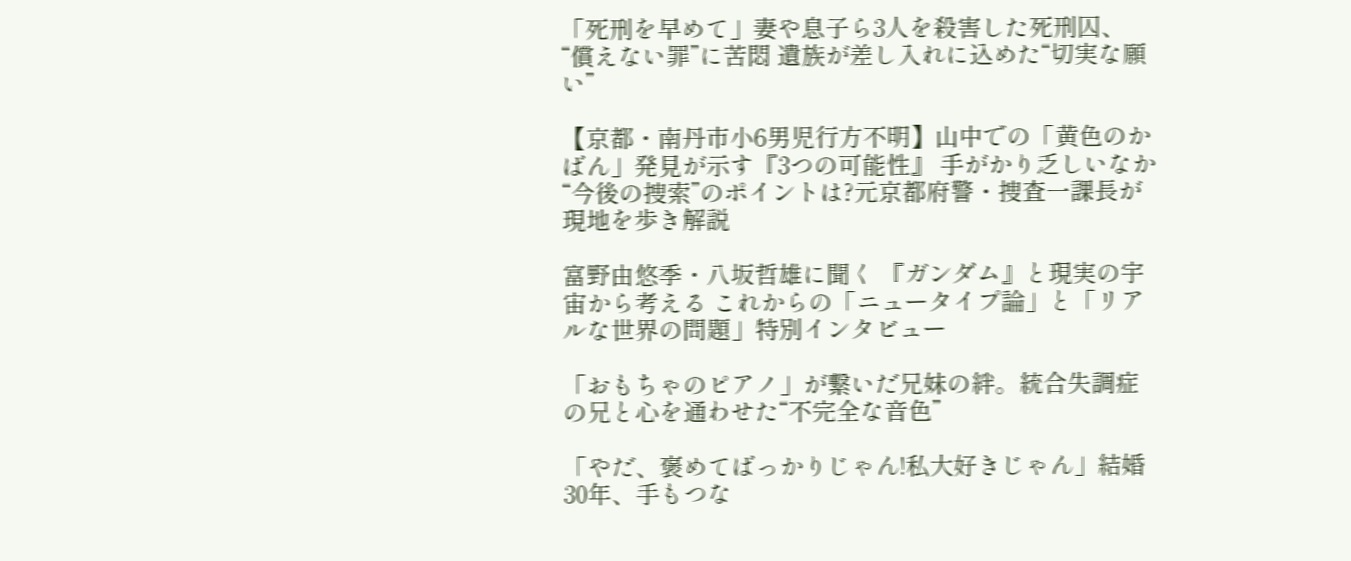「死刑を早めて」妻や息子ら3人を殺害した死刑囚、“償えない罪”に苦悶 遺族が差し入れに込めた“切実な願い”

【京都・南丹市小6男児行方不明】山中での「黄色のかばん」発見が示す『3つの可能性』 手がかり乏しいなか“今後の捜索”のポイントは?元京都府警・捜査一課長が現地を歩き解説

富野由悠季・八坂哲雄に聞く 『ガンダム』と現実の宇宙から考える これからの「ニュータイプ論」と「リアルな世界の問題」特別インタビュー

「おもちゃのピアノ」が繋いだ兄妹の絆。統合失調症の兄と心を通わせた“不完全な音色”

「やだ、褒めてばっかりじゃん!私大好きじゃん」結婚30年、手もつな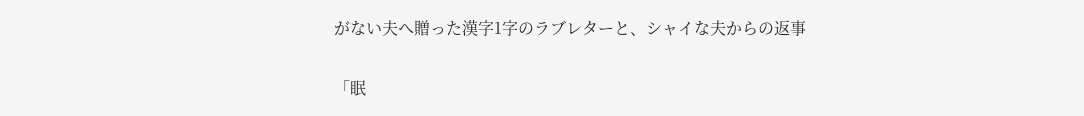がない夫へ贈った漢字1字のラブレターと、シャイな夫からの返事

「眠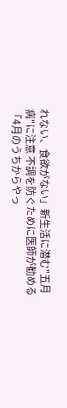れない、食欲がない」新生活に潜む"五月病"に注意 不調を防ぐために医師が勧める「4月のうちからやっ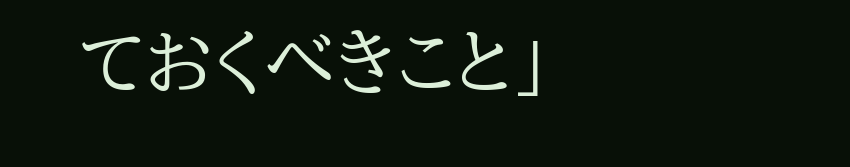ておくべきこと」